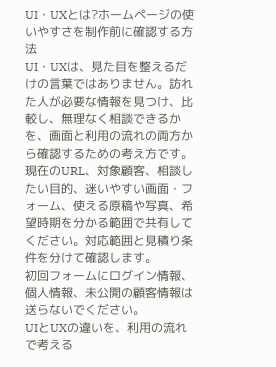UI・UXとは?ホームページの使いやすさを制作前に確認する方法
UI・UXは、見た目を整えるだけの言葉ではありません。訪れた人が必要な情報を見つけ、比較し、無理なく相談できるかを、画面と利用の流れの両方から確認するための考え方です。
現在のURL、対象顧客、相談したい目的、迷いやすい画面・フォーム、使える原稿や写真、希望時期を分かる範囲で共有してください。対応範囲と見積り条件を分けて確認します。
初回フォームにログイン情報、個人情報、未公開の顧客情報は送らないでください。
UIとUXの違いを、利用の流れで考える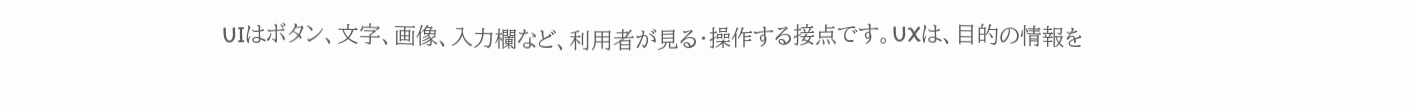UIはボタン、文字、画像、入力欄など、利用者が見る・操作する接点です。UXは、目的の情報を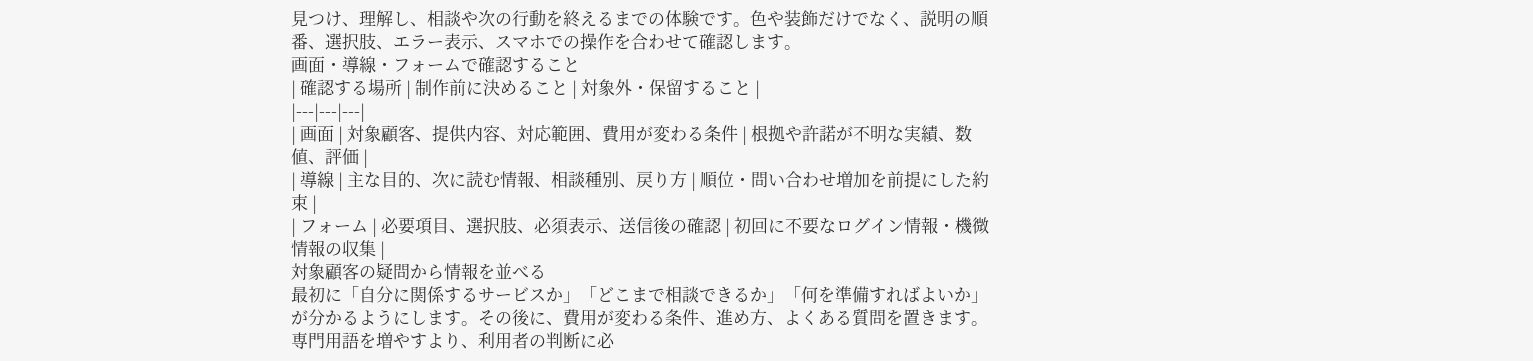見つけ、理解し、相談や次の行動を終えるまでの体験です。色や装飾だけでなく、説明の順番、選択肢、エラー表示、スマホでの操作を合わせて確認します。
画面・導線・フォームで確認すること
| 確認する場所 | 制作前に決めること | 対象外・保留すること |
|---|---|---|
| 画面 | 対象顧客、提供内容、対応範囲、費用が変わる条件 | 根拠や許諾が不明な実績、数値、評価 |
| 導線 | 主な目的、次に読む情報、相談種別、戻り方 | 順位・問い合わせ増加を前提にした約束 |
| フォーム | 必要項目、選択肢、必須表示、送信後の確認 | 初回に不要なログイン情報・機微情報の収集 |
対象顧客の疑問から情報を並べる
最初に「自分に関係するサービスか」「どこまで相談できるか」「何を準備すればよいか」が分かるようにします。その後に、費用が変わる条件、進め方、よくある質問を置きます。専門用語を増やすより、利用者の判断に必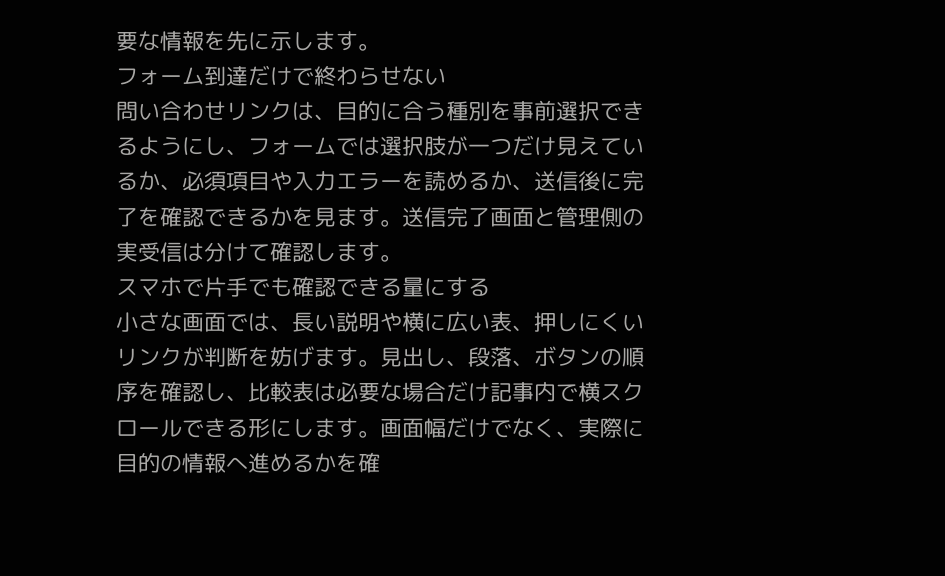要な情報を先に示します。
フォーム到達だけで終わらせない
問い合わせリンクは、目的に合う種別を事前選択できるようにし、フォームでは選択肢が一つだけ見えているか、必須項目や入力エラーを読めるか、送信後に完了を確認できるかを見ます。送信完了画面と管理側の実受信は分けて確認します。
スマホで片手でも確認できる量にする
小さな画面では、長い説明や横に広い表、押しにくいリンクが判断を妨げます。見出し、段落、ボタンの順序を確認し、比較表は必要な場合だけ記事内で横スクロールできる形にします。画面幅だけでなく、実際に目的の情報へ進めるかを確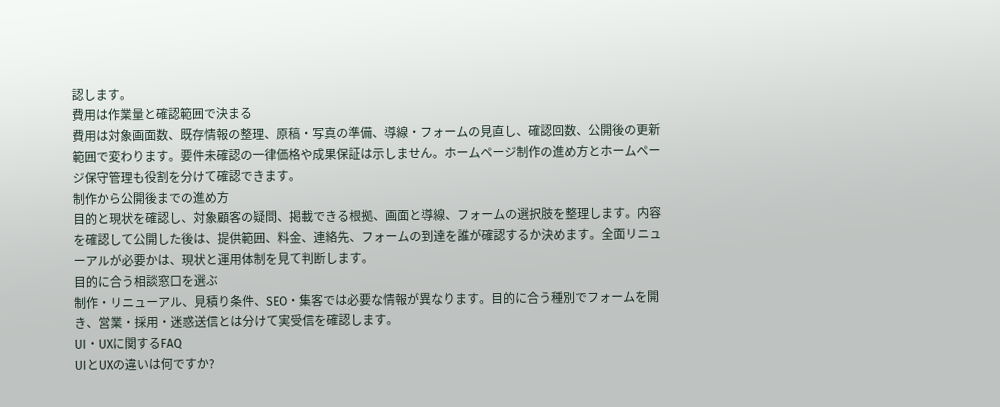認します。
費用は作業量と確認範囲で決まる
費用は対象画面数、既存情報の整理、原稿・写真の準備、導線・フォームの見直し、確認回数、公開後の更新範囲で変わります。要件未確認の一律価格や成果保証は示しません。ホームページ制作の進め方とホームページ保守管理も役割を分けて確認できます。
制作から公開後までの進め方
目的と現状を確認し、対象顧客の疑問、掲載できる根拠、画面と導線、フォームの選択肢を整理します。内容を確認して公開した後は、提供範囲、料金、連絡先、フォームの到達を誰が確認するか決めます。全面リニューアルが必要かは、現状と運用体制を見て判断します。
目的に合う相談窓口を選ぶ
制作・リニューアル、見積り条件、SEO・集客では必要な情報が異なります。目的に合う種別でフォームを開き、営業・採用・迷惑送信とは分けて実受信を確認します。
UI・UXに関するFAQ
UIとUXの違いは何ですか?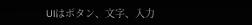UIはボタン、文字、入力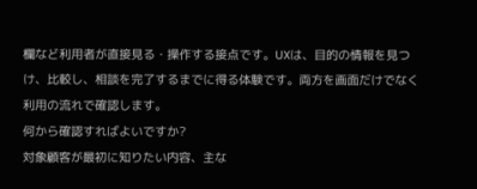欄など利用者が直接見る・操作する接点です。UXは、目的の情報を見つけ、比較し、相談を完了するまでに得る体験です。両方を画面だけでなく利用の流れで確認します。
何から確認すればよいですか?
対象顧客が最初に知りたい内容、主な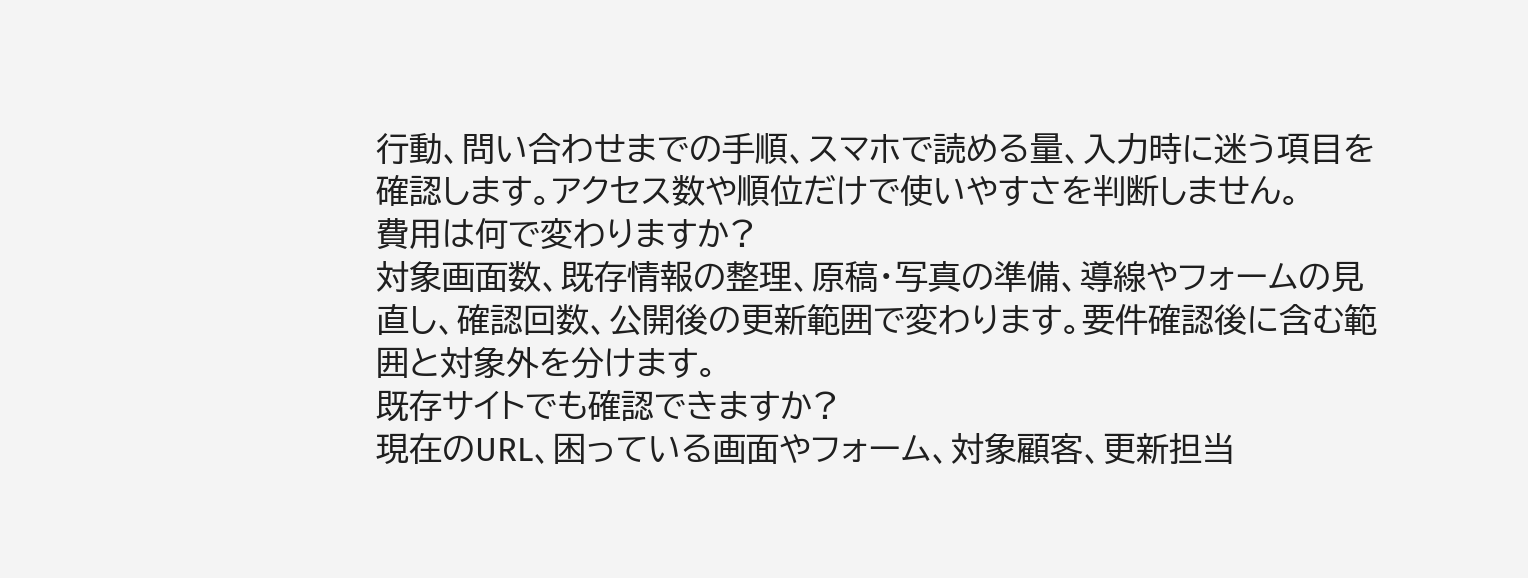行動、問い合わせまでの手順、スマホで読める量、入力時に迷う項目を確認します。アクセス数や順位だけで使いやすさを判断しません。
費用は何で変わりますか?
対象画面数、既存情報の整理、原稿・写真の準備、導線やフォームの見直し、確認回数、公開後の更新範囲で変わります。要件確認後に含む範囲と対象外を分けます。
既存サイトでも確認できますか?
現在のURL、困っている画面やフォーム、対象顧客、更新担当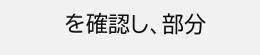を確認し、部分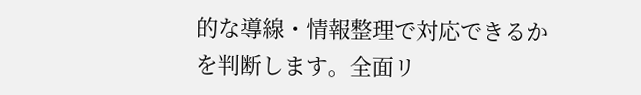的な導線・情報整理で対応できるかを判断します。全面リ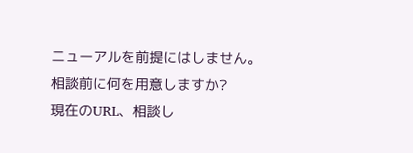ニューアルを前提にはしません。
相談前に何を用意しますか?
現在のURL、相談し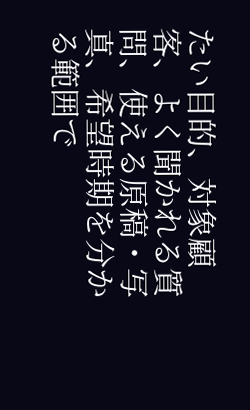たい目的、対象顧客、よく聞かれる質問、使える原稿・写真、希望時期を分かる範囲で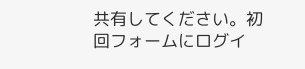共有してください。初回フォームにログイ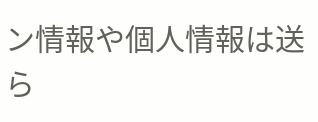ン情報や個人情報は送ら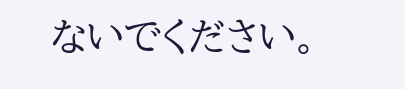ないでください。